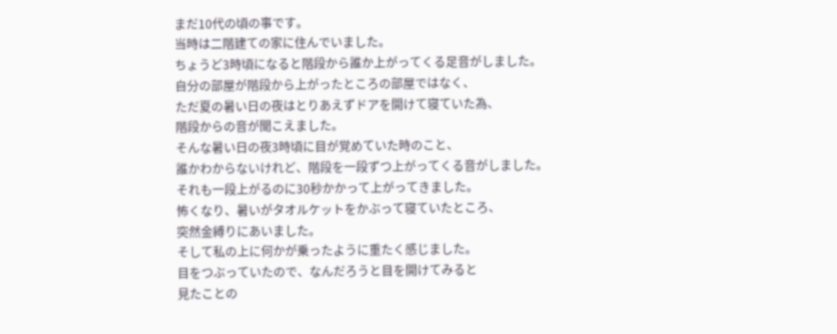まだ10代の頃の事です。
当時は二階建ての家に住んでいました。
ちょうど3時頃になると階段から誰か上がってくる足音がしました。
自分の部屋が階段から上がったところの部屋ではなく、
ただ夏の暑い日の夜はとりあえずドアを開けて寝ていた為、
階段からの音が聞こえました。
そんな暑い日の夜3時頃に目が覚めていた時のこと、
誰かわからないけれど、階段を一段ずつ上がってくる音がしました。
それも一段上がるのに30秒かかって上がってきました。
怖くなり、暑いがタオルケットをかぶって寝ていたところ、
突然金縛りにあいました。
そして私の上に何かが乗ったように重たく感じました。
目をつぶっていたので、なんだろうと目を開けてみると
見たことの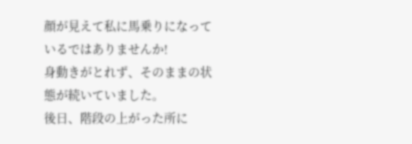顔が見えて私に馬乗りになっているではありませんか!
身動きがとれず、そのままの状態が続いていました。
後日、階段の上がった所に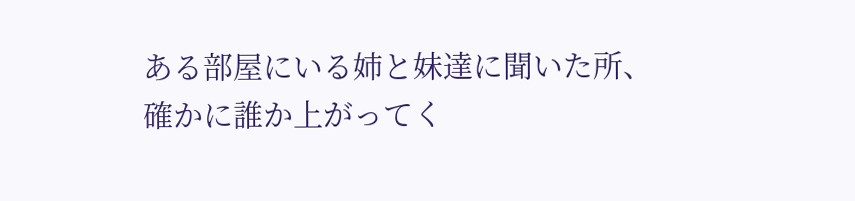ある部屋にいる姉と妹達に聞いた所、
確かに誰か上がってく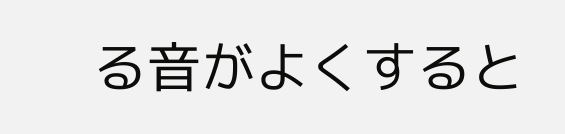る音がよくすると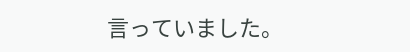言っていました。